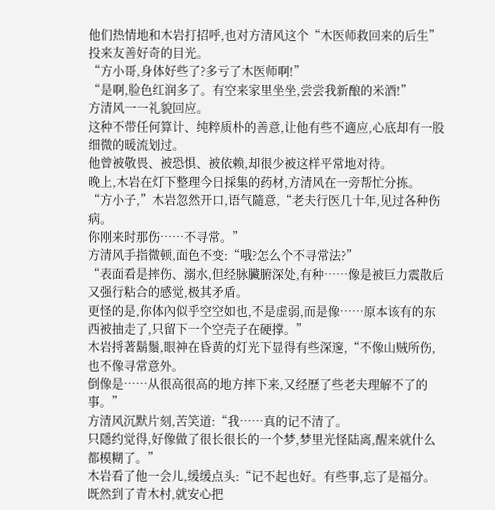他们热情地和木岩打招呼,也对方清风这个“木医师救回来的后生”投来友善好奇的目光。
“方小哥,身体好些了?多亏了木医师啊!”
“是啊,脸色红润多了。有空来家里坐坐,尝尝我新酿的米酒!”
方清风一一礼貌回应。
这种不带任何算计、纯粹质朴的善意,让他有些不適应,心底却有一股细微的暖流划过。
他曾被敬畏、被恐惧、被依赖,却很少被这样平常地对待。
晚上,木岩在灯下整理今日採集的药材,方清风在一旁帮忙分拣。
“方小子,”木岩忽然开口,语气隨意,“老夫行医几十年,见过各种伤病。
你刚来时那伤……不寻常。”
方清风手指微顿,面色不变:“哦?怎么个不寻常法?”
“表面看是摔伤、溺水,但经脉臟腑深处,有种……像是被巨力震散后又强行粘合的感觉,极其矛盾。
更怪的是,你体內似乎空空如也,不是虚弱,而是像……原本该有的东西被抽走了,只留下一个空壳子在硬撑。”
木岩捋著鬍鬚,眼神在昏黄的灯光下显得有些深邃,“不像山贼所伤,也不像寻常意外。
倒像是……从很高很高的地方摔下来,又经歷了些老夫理解不了的事。”
方清风沉默片刻,苦笑道:“我……真的记不清了。
只隱约觉得,好像做了很长很长的一个梦,梦里光怪陆离,醒来就什么都模糊了。”
木岩看了他一会儿,缓缓点头:“记不起也好。有些事,忘了是福分。既然到了青木村,就安心把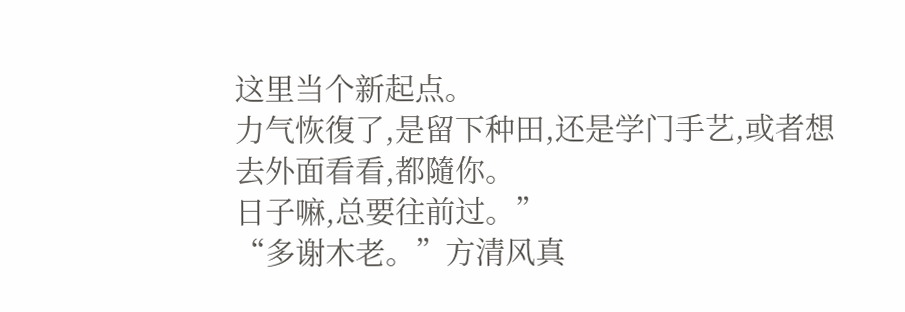这里当个新起点。
力气恢復了,是留下种田,还是学门手艺,或者想去外面看看,都隨你。
日子嘛,总要往前过。”
“多谢木老。”方清风真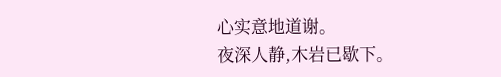心实意地道谢。
夜深人静,木岩已歇下。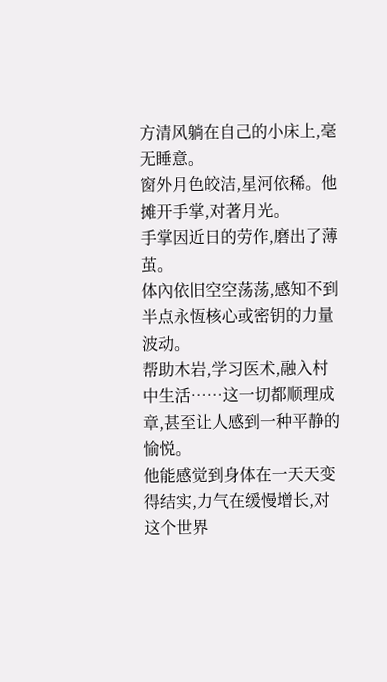方清风躺在自己的小床上,毫无睡意。
窗外月色皎洁,星河依稀。他摊开手掌,对著月光。
手掌因近日的劳作,磨出了薄茧。
体內依旧空空荡荡,感知不到半点永恆核心或密钥的力量波动。
帮助木岩,学习医术,融入村中生活……这一切都顺理成章,甚至让人感到一种平静的愉悦。
他能感觉到身体在一天天变得结实,力气在缓慢增长,对这个世界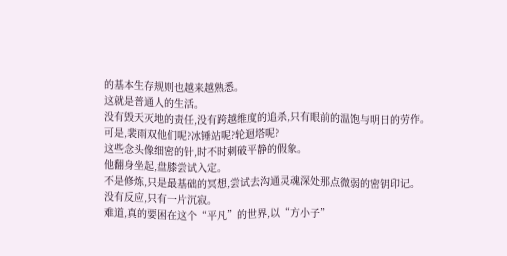的基本生存规则也越来越熟悉。
这就是普通人的生活。
没有毁天灭地的责任,没有跨越维度的追杀,只有眼前的温饱与明日的劳作。
可是,裴雨双他们呢?冰锤站呢?轮迴塔呢?
这些念头像细密的针,时不时刺破平静的假象。
他翻身坐起,盘膝尝试入定。
不是修炼,只是最基础的冥想,尝试去沟通灵魂深处那点微弱的密钥印记。
没有反应,只有一片沉寂。
难道,真的要困在这个“平凡”的世界,以“方小子”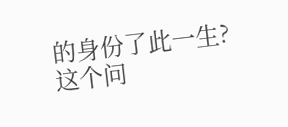的身份了此一生?
这个问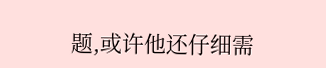题,或许他还仔细需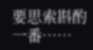要思索斟酌一番……